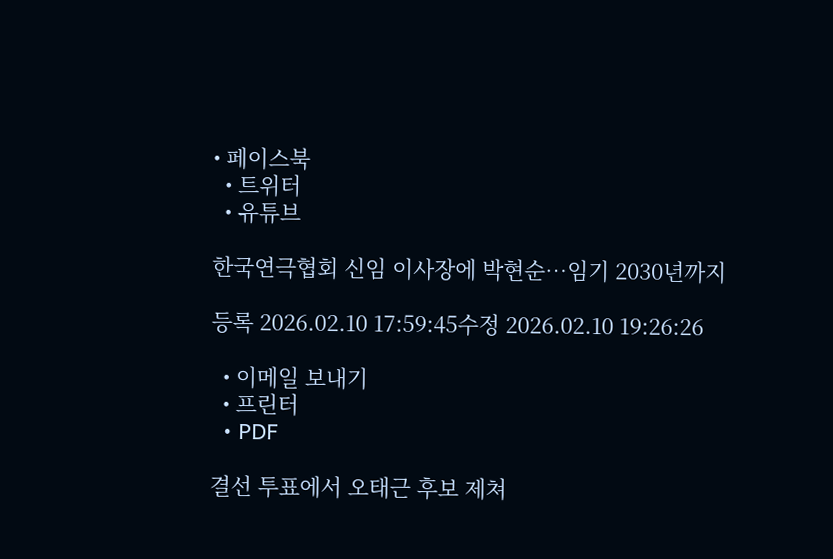• 페이스북
  • 트위터
  • 유튜브

한국연극협회 신임 이사장에 박현순…임기 2030년까지

등록 2026.02.10 17:59:45수정 2026.02.10 19:26:26

  • 이메일 보내기
  • 프린터
  • PDF

결선 투표에서 오태근 후보 제쳐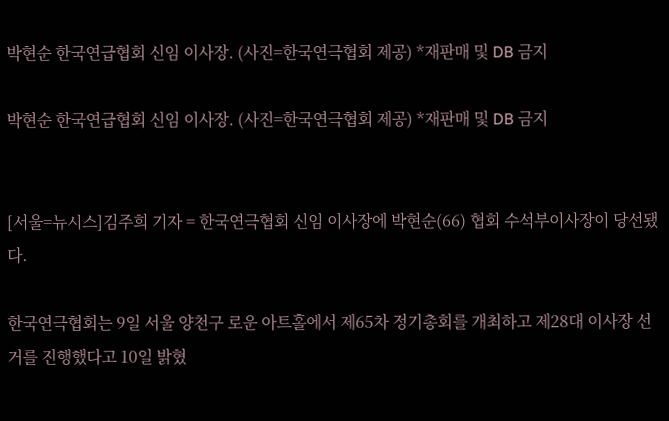박현순 한국연급협회 신임 이사장. (사진=한국연극협회 제공) *재판매 및 DB 금지

박현순 한국연급협회 신임 이사장. (사진=한국연극협회 제공) *재판매 및 DB 금지


[서울=뉴시스]김주희 기자 = 한국연극협회 신임 이사장에 박현순(66) 협회 수석부이사장이 당선됐다.

한국연극협회는 9일 서울 양천구 로운 아트홀에서 제65차 정기총회를 개최하고 제28대 이사장 선거를 진행했다고 10일 밝혔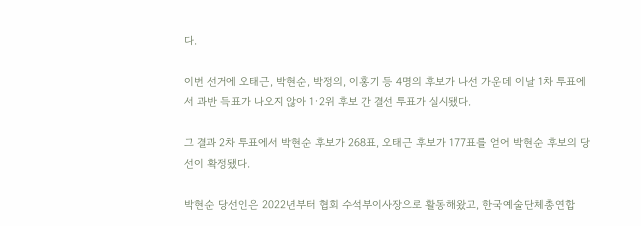다.

이번 선거에 오태근, 박현순, 박정의, 이홍기 등 4명의 후보가 나선 가운데 이날 1차 투표에서 과반 득표가 나오지 않아 1·2위 후보 간 결선 투표가 실시됐다.

그 결과 2차 투표에서 박현순 후보가 268표, 오태근 후보가 177표를 얻어 박현순 후보의 당선이 확정됐다.

박현순 당선인은 2022년부터 협회 수석부이사장으로 활동해왔고, 한국예술단체총연합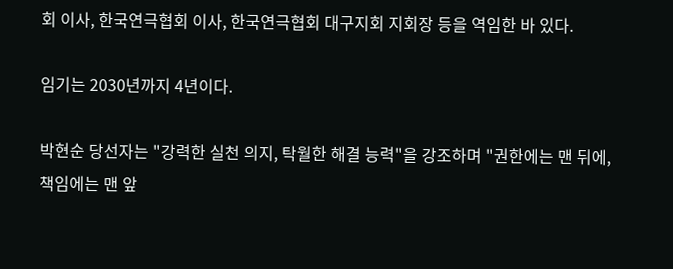회 이사, 한국연극협회 이사, 한국연극협회 대구지회 지회장 등을 역임한 바 있다.

임기는 2030년까지 4년이다.

박현순 당선자는 "강력한 실천 의지, 탁월한 해결 능력"을 강조하며 "권한에는 맨 뒤에, 책임에는 맨 앞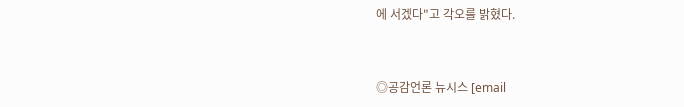에 서겠다"고 각오를 밝혔다.


◎공감언론 뉴시스 [email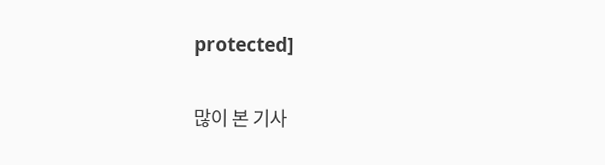protected]

많이 본 기사